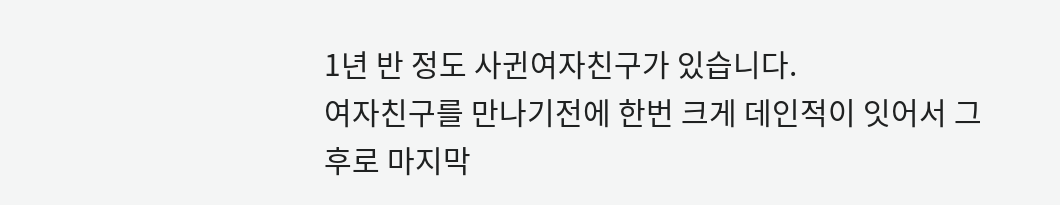1년 반 정도 사귄여자친구가 있습니다.
여자친구를 만나기전에 한번 크게 데인적이 잇어서 그후로 마지막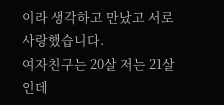이라 생각하고 만났고 서로 사랑했습니다.
여자친구는 20살 저는 21살인데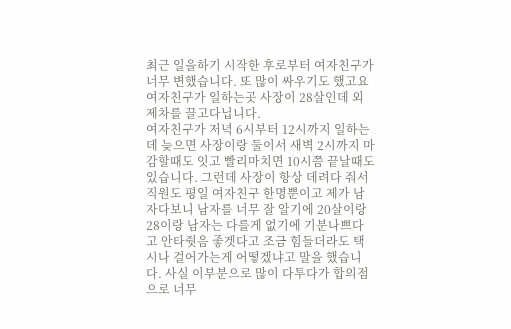최근 일을하기 시작한 후로부터 여자친구가 너무 변했습니다. 또 많이 싸우기도 했고요
여자친구가 일하는곳 사장이 28살인데 외제차를 끌고다닙니다.
여자친구가 저녁 6시부터 12시까지 일하는데 늦으면 사장이랑 둘이서 새벽 2시까지 마감할때도 잇고 빨리마치면 10시쯤 끝날때도 있습니다. 그런데 사장이 항상 데려다 줘서 직원도 평일 여자친구 한명뿐이고 제가 남자다보니 남자를 너무 잘 알기에 20살이랑 28이랑 남자는 다를게 없기에 기분나쁘다고 안타줫음 좋겟다고 조금 힘들더라도 택시나 걸어가는게 어떻겠냐고 말을 했습니다. 사실 이부분으로 많이 다투다가 합의점으로 너무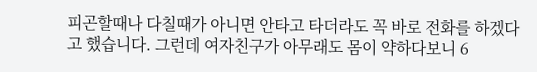피곤할때나 다칠때가 아니면 안타고 타더라도 꼭 바로 전화를 하겠다고 했습니다. 그런데 여자친구가 아무래도 몸이 약하다보니 6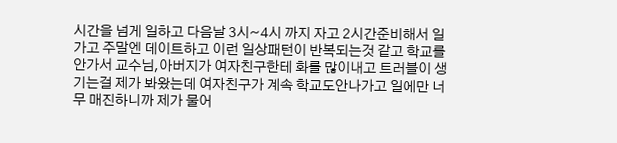시간을 넘게 일하고 다음날 3시~4시 까지 자고 2시간준비해서 일가고 주말엔 데이트하고 이런 일상패턴이 반복되는것 같고 학교를 안가서 교수님,아버지가 여자친구한테 화를 많이내고 트러블이 생기는걸 제가 봐왔는데 여자친구가 계속 학교도안나가고 일에만 너무 매진하니까 제가 물어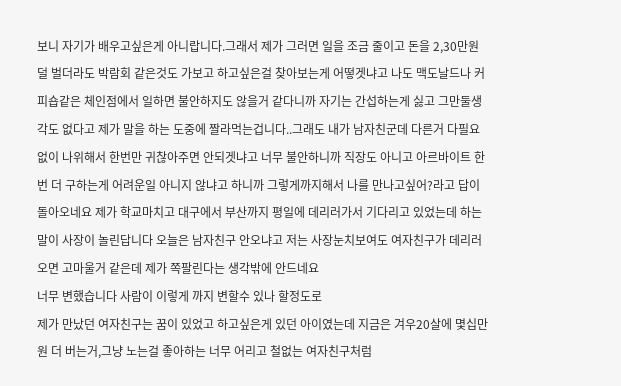보니 자기가 배우고싶은게 아니랍니다.그래서 제가 그러면 일을 조금 줄이고 돈을 2,30만원 덜 벌더라도 박람회 같은것도 가보고 하고싶은걸 찾아보는게 어떻겟냐고 나도 맥도날드나 커피숍같은 체인점에서 일하면 불안하지도 않을거 같다니까 자기는 간섭하는게 싫고 그만둘생각도 없다고 제가 말을 하는 도중에 짤라먹는겁니다..그래도 내가 남자친군데 다른거 다필요없이 나위해서 한번만 귀찮아주면 안되겟냐고 너무 불안하니까 직장도 아니고 아르바이트 한번 더 구하는게 어려운일 아니지 않냐고 하니까 그렇게까지해서 나를 만나고싶어?라고 답이 돌아오네요 제가 학교마치고 대구에서 부산까지 평일에 데리러가서 기다리고 있었는데 하는말이 사장이 놀린답니다 오늘은 남자친구 안오냐고 저는 사장눈치보여도 여자친구가 데리러 오면 고마울거 같은데 제가 쪽팔린다는 생각밖에 안드네요
너무 변했습니다 사람이 이렇게 까지 변할수 있나 할정도로
제가 만났던 여자친구는 꿈이 있었고 하고싶은게 있던 아이였는데 지금은 겨우20살에 몇십만원 더 버는거,그냥 노는걸 좋아하는 너무 어리고 철없는 여자친구처럼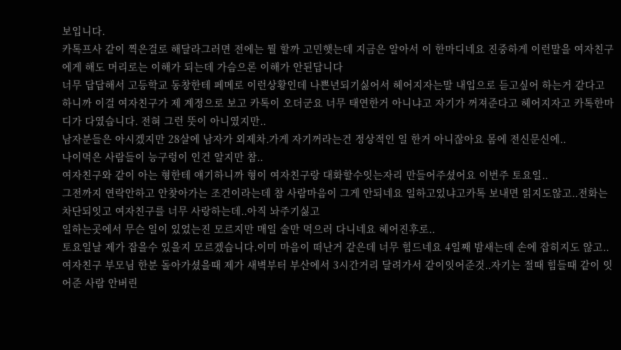보입니다.
카톡프사 같이 찍은걸로 해달라그러면 전에는 뭘 할까 고민햇는데 지금은 알아서 이 한마디네요 진중하게 이런말을 여자친구에게 해도 머리로는 이해가 되는데 가슴으론 이해가 안된답니다
너무 답답해서 고등학교 동창한테 페메로 이런상황인데 나쁜년되기싫어서 헤어지자는말 내입으로 듣고싶어 하는거 같다고 하니까 이걸 여자친구가 제 계정으로 보고 카톡이 오더군요 너무 태연한거 아니냐고 자기가 꺼져준다고 헤어지자고 카톡한마디가 다였습니다. 전혀 그런 뜻이 아니였지만..
남자분들은 아시겠지만 28살에 남자가 외제차.가게 자기꺼라는건 정상적인 일 한거 아니잖아요 몸에 전신문신에..
나이먹은 사람들이 능구렁이 인건 알지만 참..
여자친구와 같이 아는 형한테 얘기하니까 형이 여자친구랑 대화할수잇는자리 만들어주셨어요 이번주 토요일..
그전까지 연락안하고 안찾아가는 조건이라는데 참 사람마음이 그게 안되네요 일하고있냐고카톡 보내면 읽지도않고..전화는 차단되잇고 여자친구를 너무 사랑하는데..아직 놔주기싫고
일하는곳에서 무슨 일이 있었는진 모르지만 매일 술만 먹으러 다니네요 헤어진후로..
토요일날 제가 잡을수 있을지 모르겠습니다.이미 마음이 떠난거 같은데 너무 힘드네요 4일째 밤새는데 손에 잡히지도 않고..
여자친구 부모님 한분 돌아가셨을때 제가 새벽부터 부산에서 3시간거리 달려가서 같이잇어준것..자기는 절때 힘들때 같이 잇어준 사람 안버린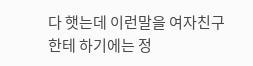다 햇는데 이런말을 여자친구한테 하기에는 정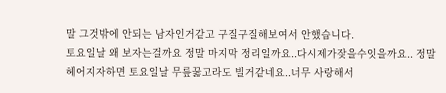말 그것밖에 안되는 남자인거같고 구질구질해보여서 안했습니다.
토요일날 왜 보자는걸까요 정말 마지막 정리일까요..다시제가잦을수잇을까요.. 정말 헤어지자하면 토요일날 무릎꿇고라도 빌거같네요..너무 사랑해서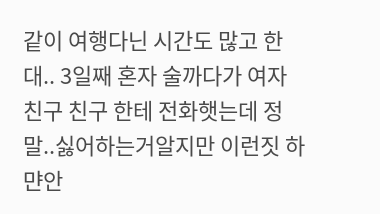같이 여행다닌 시간도 많고 한대.. 3일째 혼자 술까다가 여자친구 친구 한테 전화햇는데 정말..싫어하는거알지만 이런짓 하먄안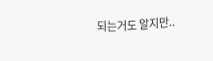되는거도 알지만..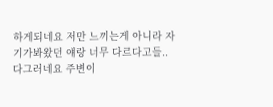하게되네요 저만 느끼는게 아니라 자기가봐왔던 얘랑 너무 다르다고들..다그러네요 주변이